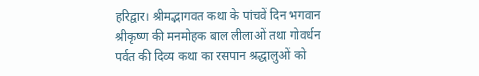हरिद्वार। श्रीमद्भागवत कथा के पांचवें दिन भगवान श्रीकृष्ण की मनमोहक बाल लीलाओं तथा गोवर्धन पर्वत की दिव्य कथा का रसपान श्रद्धालुओं को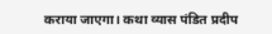कराया जाएगा। कथा व्यास पंडित प्रदीप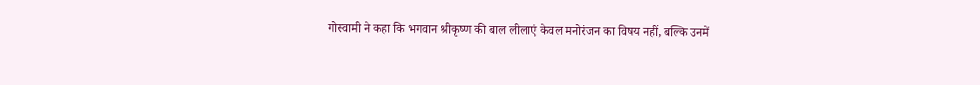गोस्वामी ने कहा कि भगवान श्रीकृष्ण की बाल लीलाएं केवल मनोरंजन का विषय नहीं, बल्कि उनमें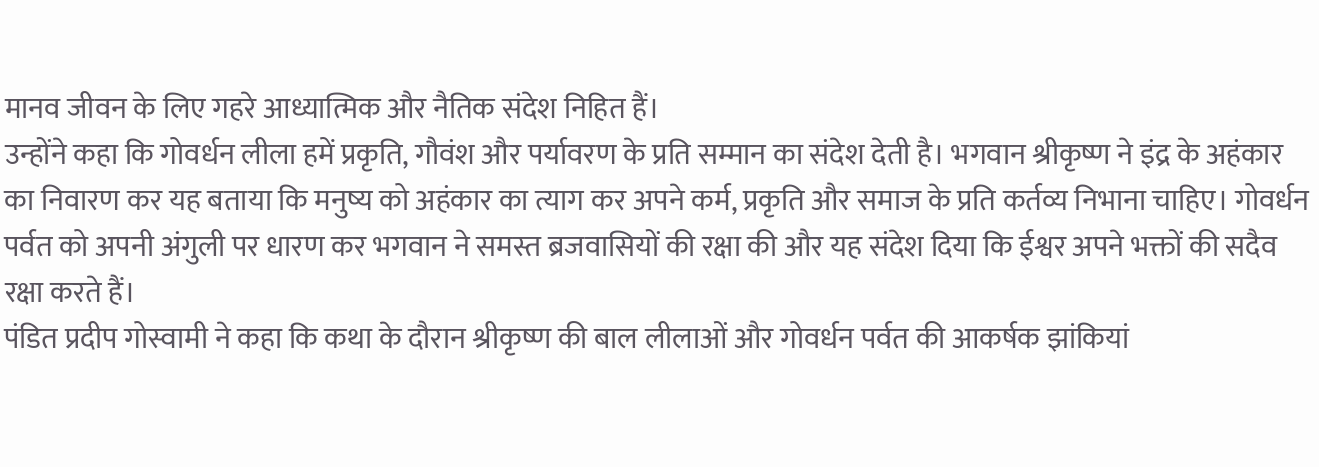मानव जीवन के लिए गहरे आध्यात्मिक और नैतिक संदेश निहित हैं।
उन्होंने कहा कि गोवर्धन लीला हमें प्रकृति, गौवंश और पर्यावरण के प्रति सम्मान का संदेश देती है। भगवान श्रीकृष्ण ने इंद्र के अहंकार का निवारण कर यह बताया कि मनुष्य को अहंकार का त्याग कर अपने कर्म, प्रकृति और समाज के प्रति कर्तव्य निभाना चाहिए। गोवर्धन पर्वत को अपनी अंगुली पर धारण कर भगवान ने समस्त ब्रजवासियों की रक्षा की और यह संदेश दिया कि ईश्वर अपने भक्तों की सदैव रक्षा करते हैं।
पंडित प्रदीप गोस्वामी ने कहा कि कथा के दौरान श्रीकृष्ण की बाल लीलाओं और गोवर्धन पर्वत की आकर्षक झांकियां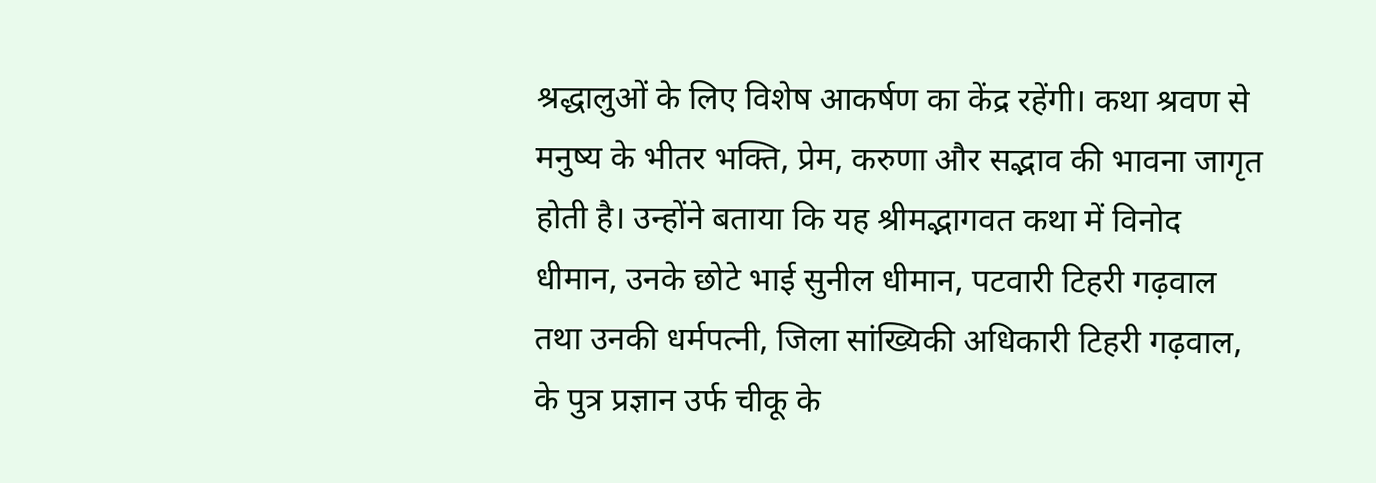श्रद्धालुओं के लिए विशेष आकर्षण का केंद्र रहेंगी। कथा श्रवण से मनुष्य के भीतर भक्ति, प्रेम, करुणा और सद्भाव की भावना जागृत होती है। उन्होंने बताया कि यह श्रीमद्भागवत कथा में विनोद धीमान, उनके छोटे भाई सुनील धीमान, पटवारी टिहरी गढ़वाल तथा उनकी धर्मपत्नी, जिला सांख्यिकी अधिकारी टिहरी गढ़वाल, के पुत्र प्रज्ञान उर्फ चीकू के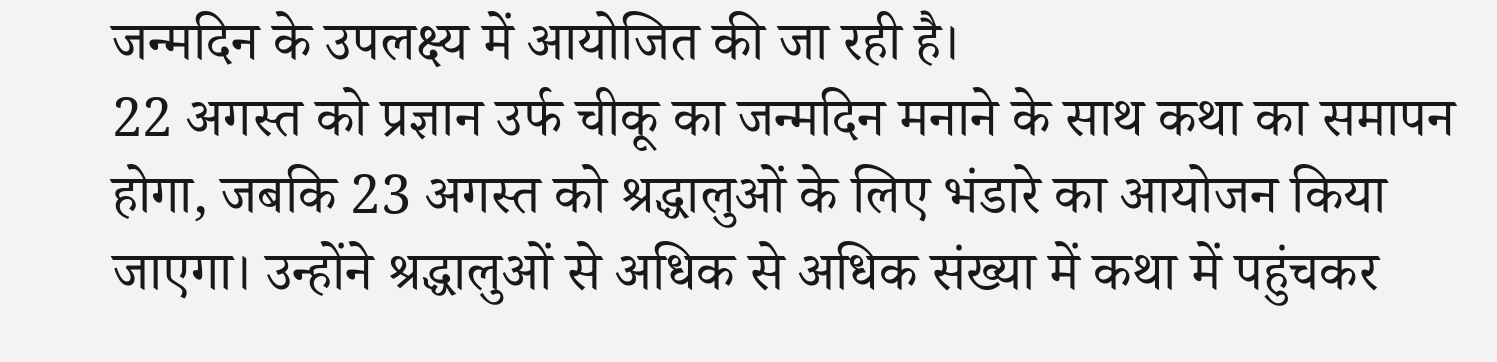जन्मदिन के उपलक्ष्य में आयोजित की जा रही है।
22 अगस्त को प्रज्ञान उर्फ चीकू का जन्मदिन मनाने के साथ कथा का समापन होगा, जबकि 23 अगस्त को श्रद्धालुओं के लिए भंडारे का आयोजन किया जाएगा। उन्होंने श्रद्धालुओं से अधिक से अधिक संख्या में कथा में पहुंचकर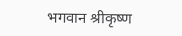भगवान श्रीकृष्ण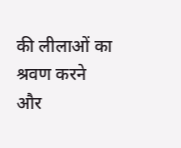की लीलाओं का श्रवण करने और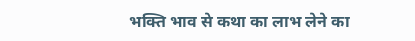भक्ति भाव से कथा का लाभ लेने का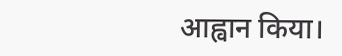आह्वान किया।